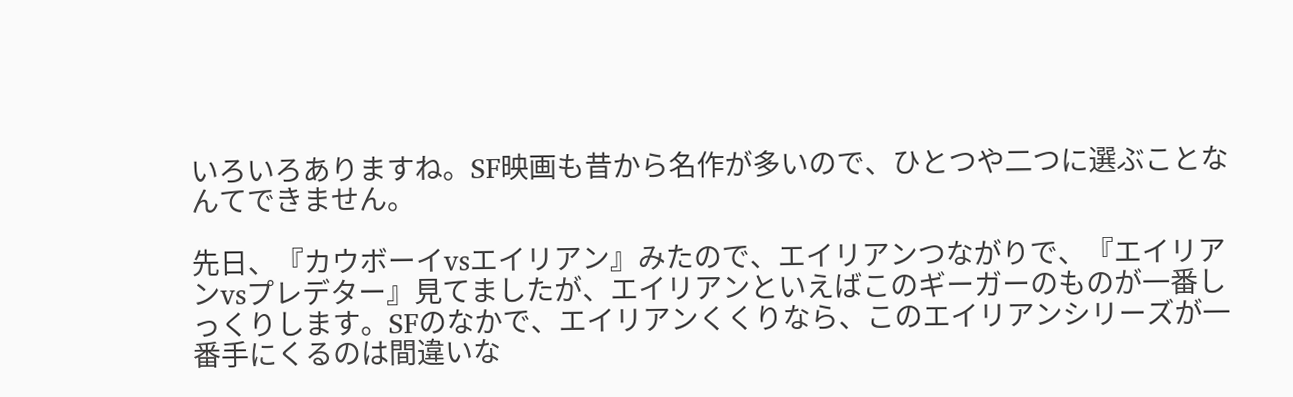いろいろありますね。SF映画も昔から名作が多いので、ひとつや二つに選ぶことなんてできません。

先日、『カウボーイvsエイリアン』みたので、エイリアンつながりで、『エイリアンvsプレデター』見てましたが、エイリアンといえばこのギーガーのものが一番しっくりします。SFのなかで、エイリアンくくりなら、このエイリアンシリーズが一番手にくるのは間違いな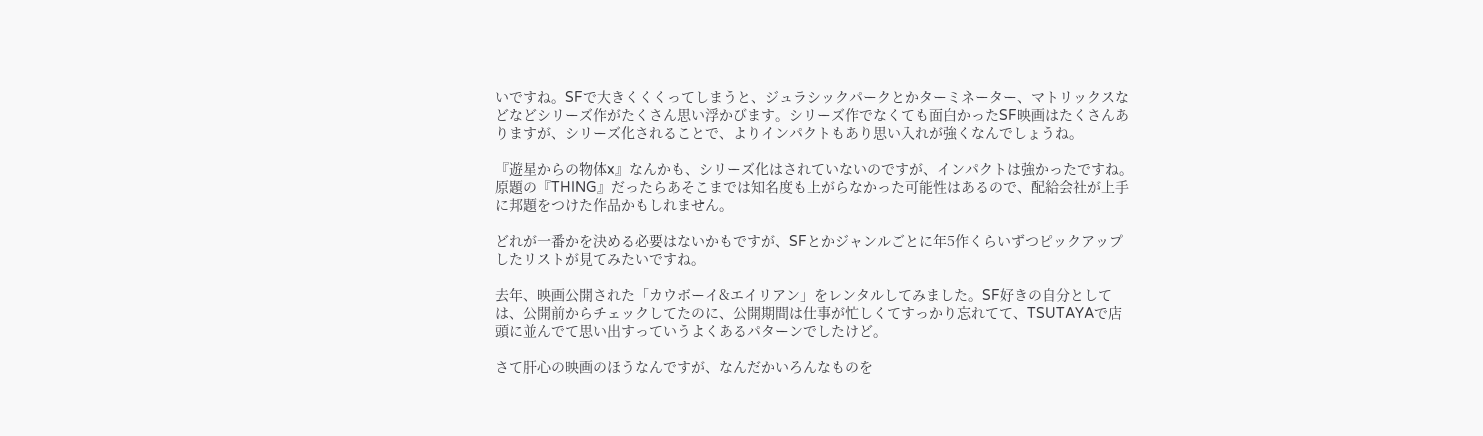いですね。SFで大きくくくってしまうと、ジュラシックパークとかターミネーター、マトリックスなどなどシリーズ作がたくさん思い浮かびます。シリーズ作でなくても面白かったSF映画はたくさんありますが、シリーズ化されることで、よりインパクトもあり思い入れが強くなんでしょうね。

『遊星からの物体x』なんかも、シリーズ化はされていないのですが、インパクトは強かったですね。原題の『THING』だったらあそこまでは知名度も上がらなかった可能性はあるので、配給会社が上手に邦題をつけた作品かもしれません。

どれが一番かを決める必要はないかもですが、SFとかジャンルごとに年5作くらいずつピックアップしたリストが見てみたいですね。

去年、映画公開された「カウボーイ&エイリアン」をレンタルしてみました。SF好きの自分としては、公開前からチェックしてたのに、公開期間は仕事が忙しくてすっかり忘れてて、TSUTAYAで店頭に並んでて思い出すっていうよくあるパターンでしたけど。

さて肝心の映画のほうなんですが、なんだかいろんなものを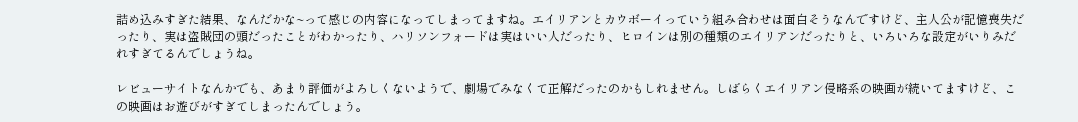詰め込みすぎた結果、なんだかな~って感じの内容になってしまってますね。エイリアンとカウボーイっていう組み合わせは面白そうなんですけど、主人公が記憶喪失だったり、実は盗賊団の頭だったことがわかったり、ハリソンフォードは実はいい人だったり、ヒロインは別の種類のエイリアンだったりと、いろいろな設定がいりみだれすぎてるんでしょうね。

レビューサイトなんかでも、あまり評価がよろしくないようで、劇場でみなくて正解だったのかもしれません。しばらくエイリアン侵略系の映画が続いてますけど、この映画はお遊びがすぎてしまったんでしょう。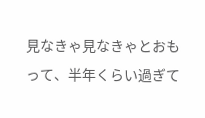見なきゃ見なきゃとおもって、半年くらい過ぎて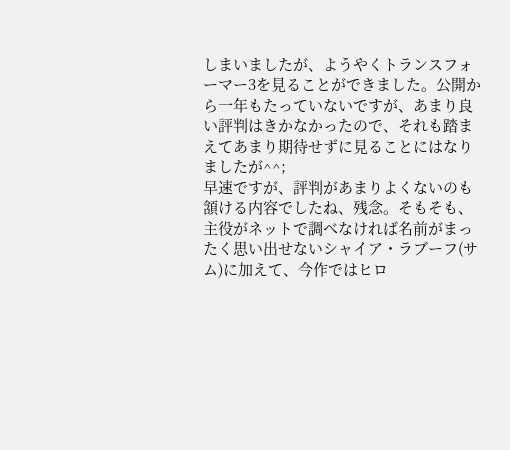しまいましたが、ようやくトランスフォーマー3を見ることができました。公開から一年もたっていないですが、あまり良い評判はきかなかったので、それも踏まえてあまり期待せずに見ることにはなりましたが^^;
早速ですが、評判があまりよくないのも頷ける内容でしたね、残念。そもそも、主役がネットで調べなければ名前がまったく思い出せないシャイア・ラブーフ(サム)に加えて、今作ではヒロ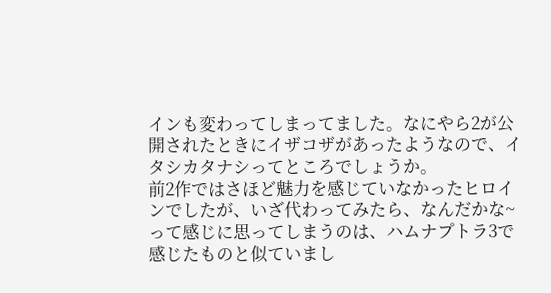インも変わってしまってました。なにやら2が公開されたときにイザコザがあったようなので、イタシカタナシってところでしょうか。
前2作ではさほど魅力を感じていなかったヒロインでしたが、いざ代わってみたら、なんだかな~って感じに思ってしまうのは、ハムナプトラ3で感じたものと似ていまし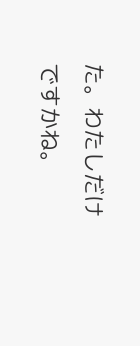た。わたしだけですかね。